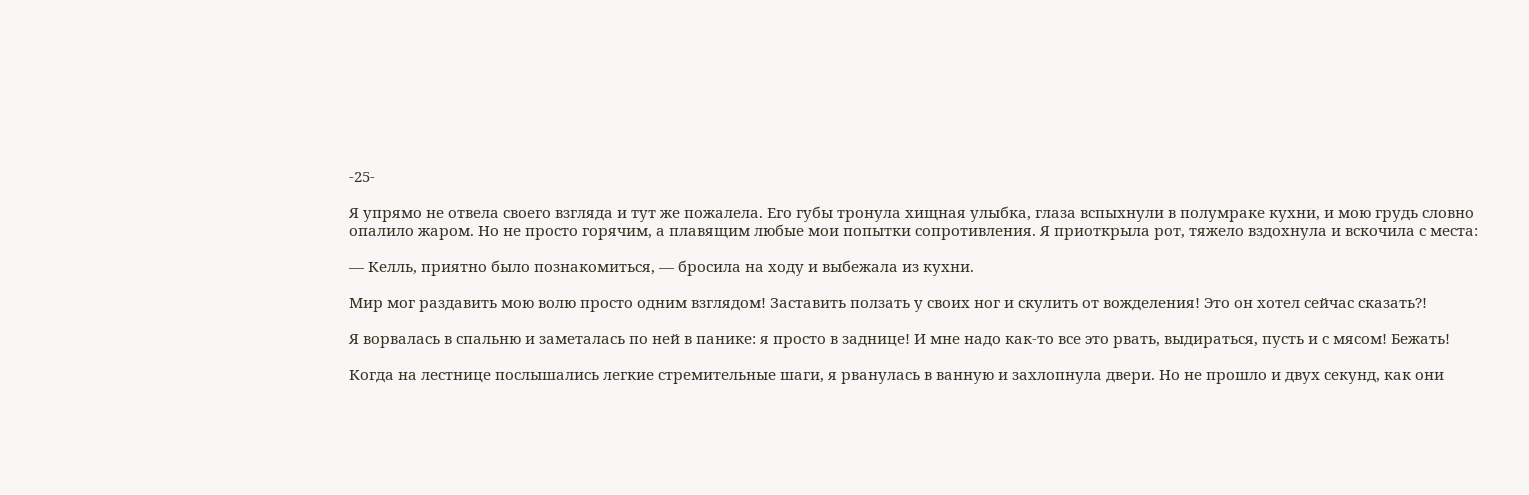-25-

Я упрямо не отвела своего взгляда и тут же пожалела. Его губы тронула хищная улыбка, глаза вспыхнули в полумраке кухни, и мою грудь словно опалило жаром. Но не просто горячим, а плавящим любые мои попытки сопротивления. Я приоткрыла рот, тяжело вздохнула и вскочила с места:

— Келль, приятно было познакомиться, — бросила на ходу и выбежала из кухни.

Мир мог раздавить мою волю просто одним взглядом! Заставить ползать у своих ног и скулить от вожделения! Это он хотел сейчас сказать?!

Я ворвалась в спальню и заметалась по ней в панике: я просто в заднице! И мне надо как-то все это рвать, выдираться, пусть и с мясом! Бежать!

Когда на лестнице послышались легкие стремительные шаги, я рванулась в ванную и захлопнула двери. Но не прошло и двух секунд, как они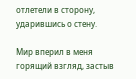отлетели в сторону, ударившись о стену.

Мир вперил в меня горящий взгляд, застыв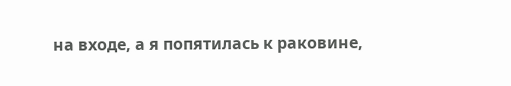на входе, а я попятилась к раковине,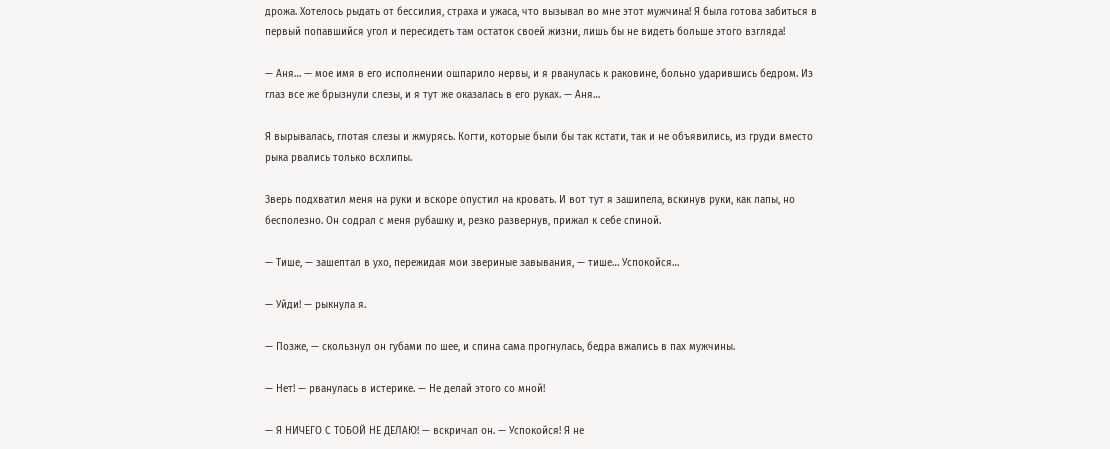дрожа. Хотелось рыдать от бессилия, страха и ужаса, что вызывал во мне этот мужчина! Я была готова забиться в первый попавшийся угол и пересидеть там остаток своей жизни, лишь бы не видеть больше этого взгляда!

— Аня… — мое имя в его исполнении ошпарило нервы, и я рванулась к раковине, больно ударившись бедром. Из глаз все же брызнули слезы, и я тут же оказалась в его руках. — Аня…

Я вырывалась, глотая слезы и жмурясь. Когти, которые были бы так кстати, так и не объявились, из груди вместо рыка рвались только всхлипы.

Зверь подхватил меня на руки и вскоре опустил на кровать. И вот тут я зашипела, вскинув руки, как лапы, но бесполезно. Он содрал с меня рубашку и, резко развернув, прижал к себе спиной.

— Тише, — зашептал в ухо, пережидая мои звериные завывания, — тише… Успокойся…

— Уйди! — рыкнула я.

— Позже, — скользнул он губами по шее, и спина сама прогнулась, бедра вжались в пах мужчины.

— Нет! — рванулась в истерике. — Не делай этого со мной!

— Я НИЧЕГО С ТОБОЙ НЕ ДЕЛАЮ! — вскричал он. — Успокойся! Я не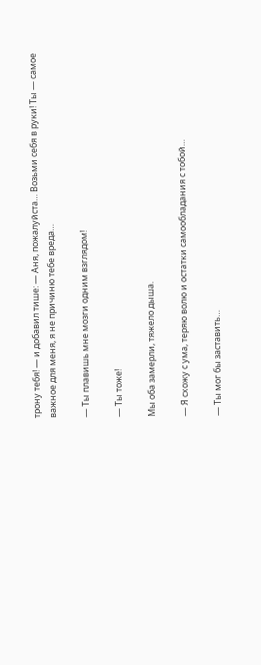трону тебя! — и добавил тише: — Аня, пожалуйста… Возьми себя в руки! Ты — самое важное для меня, я не причиню тебе вреда…

— Ты плавишь мне мозги одним взглядом!

— Ты тоже!

Мы оба замерли, тяжело дыша.

— Я схожу с ума, теряю волю и остатки самообладания с тобой…

— Ты мог бы заставить…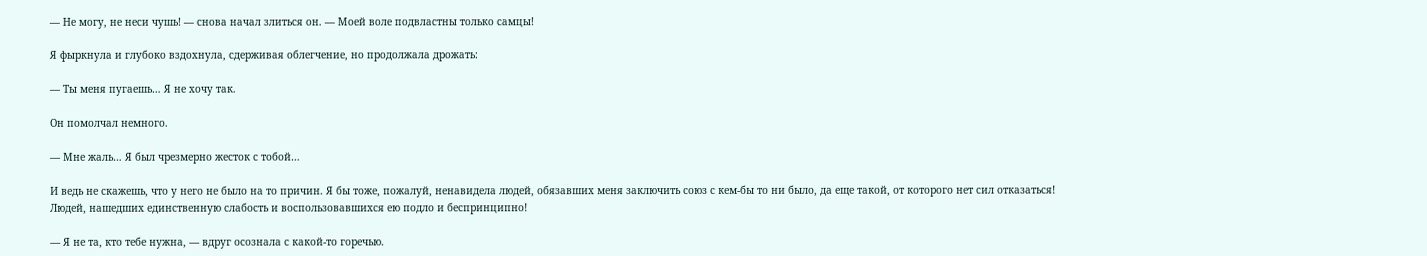— Не могу, не неси чушь! — снова начал злиться он. — Моей воле подвластны только самцы!

Я фыркнула и глубоко вздохнула, сдерживая облегчение, но продолжала дрожать:

— Ты меня пугаешь… Я не хочу так.

Он помолчал немного.

— Мне жаль… Я был чрезмерно жесток с тобой…

И ведь не скажешь, что у него не было на то причин. Я бы тоже, пожалуй, ненавидела людей, обязавших меня заключить союз с кем-бы то ни было, да еще такой, от которого нет сил отказаться! Людей, нашедших единственную слабость и воспользовавшихся ею подло и беспринципно!

— Я не та, кто тебе нужна, — вдруг осознала с какой-то горечью.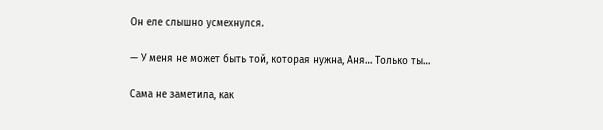Он еле слышно усмехнулся.

— У меня не может быть той, которая нужна, Аня… Только ты…

Сама не заметила, как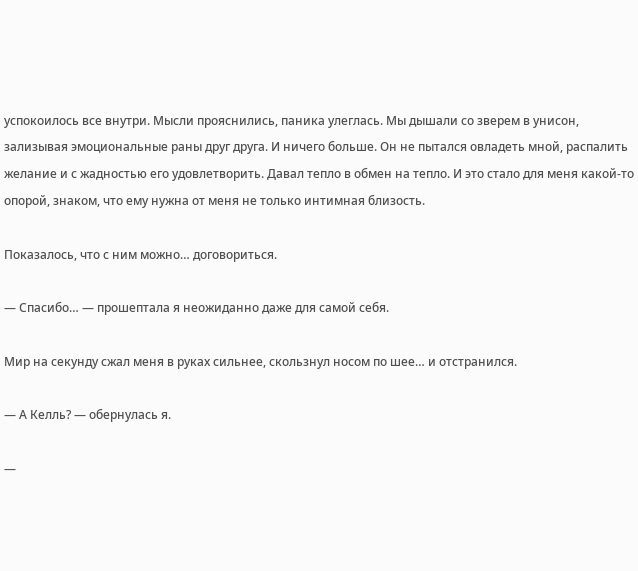успокоилось все внутри. Мысли прояснились, паника улеглась. Мы дышали со зверем в унисон, зализывая эмоциональные раны друг друга. И ничего больше. Он не пытался овладеть мной, распалить желание и с жадностью его удовлетворить. Давал тепло в обмен на тепло. И это стало для меня какой-то опорой, знаком, что ему нужна от меня не только интимная близость.

Показалось, что с ним можно… договориться.

— Спасибо… — прошептала я неожиданно даже для самой себя.

Мир на секунду сжал меня в руках сильнее, скользнул носом по шее… и отстранился.

— А Келль? — обернулась я.

—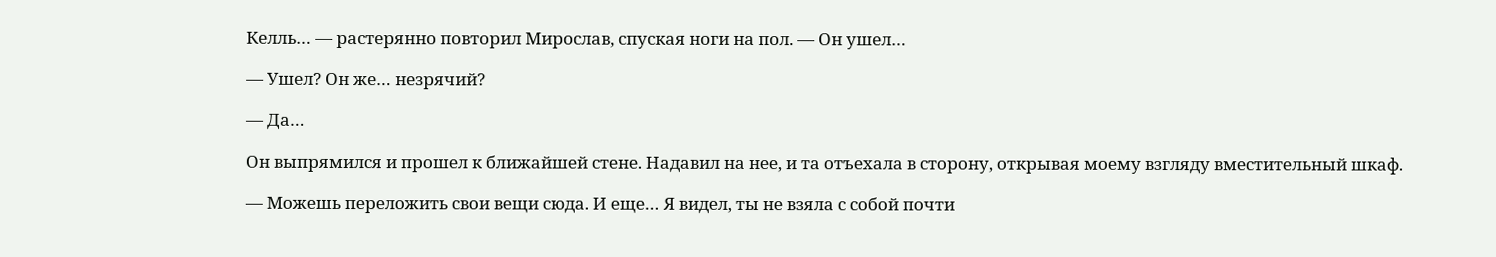Келль… — растерянно повторил Мирослав, спуская ноги на пол. — Он ушел…

— Ушел? Он же… незрячий?

— Да…

Он выпрямился и прошел к ближайшей стене. Надавил на нее, и та отъехала в сторону, открывая моему взгляду вместительный шкаф.

— Можешь переложить свои вещи сюда. И еще… Я видел, ты не взяла с собой почти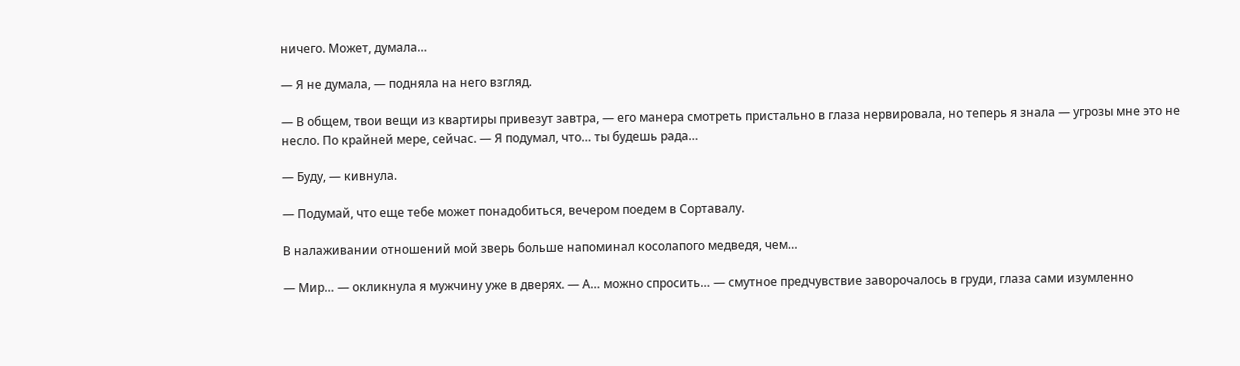ничего. Может, думала…

— Я не думала, — подняла на него взгляд.

— В общем, твои вещи из квартиры привезут завтра, — его манера смотреть пристально в глаза нервировала, но теперь я знала — угрозы мне это не несло. По крайней мере, сейчас. — Я подумал, что… ты будешь рада…

— Буду, — кивнула.

— Подумай, что еще тебе может понадобиться, вечером поедем в Сортавалу.

В налаживании отношений мой зверь больше напоминал косолапого медведя, чем…

— Мир… — окликнула я мужчину уже в дверях. — А… можно спросить… — смутное предчувствие заворочалось в груди, глаза сами изумленно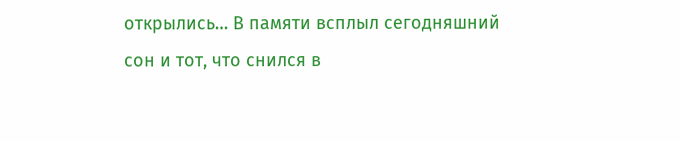открылись… В памяти всплыл сегодняшний сон и тот, что снился в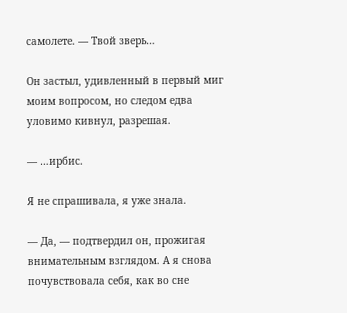самолете. — Твой зверь…

Он застыл, удивленный в первый миг моим вопросом, но следом едва уловимо кивнул, разрешая.

— …ирбис.

Я не спрашивала, я уже знала.

— Да, — подтвердил он, прожигая внимательным взглядом. А я снова почувствовала себя, как во сне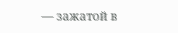— зажатой в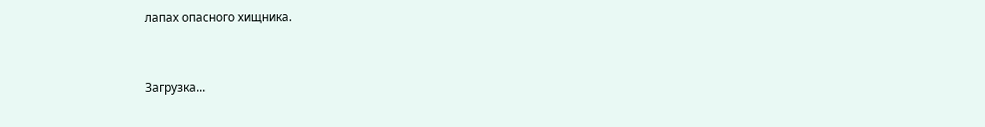лапах опасного хищника.


Загрузка...